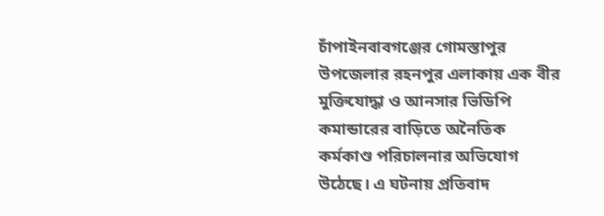চাঁপাইনবাবগঞ্জের গোমস্তাপুর উপজেলার রহনপুর এলাকায় এক বীর মুক্তিযোদ্ধা ও আনসার ভিডিপি কমান্ডারের বাড়িতে অনৈতিক কর্মকাণ্ড পরিচালনার অভিযোগ উঠেছে। এ ঘটনায় প্রতিবাদ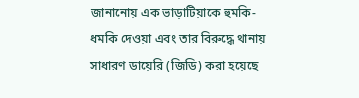জানানোয় এক ভাড়াটিয়াকে হুমকি-ধমকি দেওয়া এবং তার বিরুদ্ধে থানায় সাধারণ ডায়েরি (জিডি) করা হয়েছে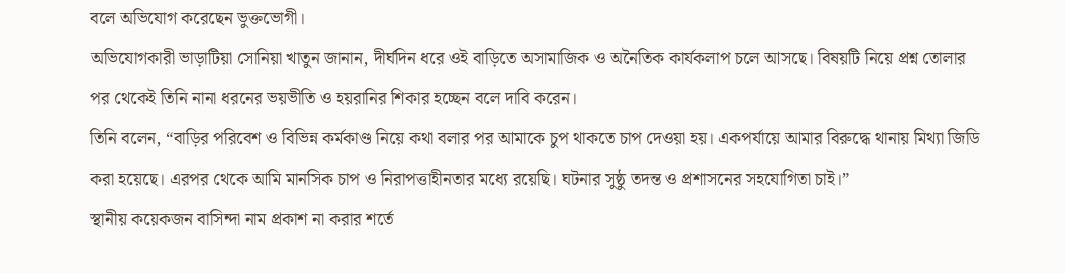বলে অভিযোগ করেছেন ভুক্তভোগী।
অভিযোগকারী ভাড়াটিয়া সোনিয়া খাতুন জানান, দীর্ঘদিন ধরে ওই বাড়িতে অসামাজিক ও অনৈতিক কার্যকলাপ চলে আসছে। বিষয়টি নিয়ে প্রশ্ন তোলার পর থেকেই তিনি নানা ধরনের ভয়ভীতি ও হয়রানির শিকার হচ্ছেন বলে দাবি করেন।
তিনি বলেন, “বাড়ির পরিবেশ ও বিভিন্ন কর্মকাণ্ড নিয়ে কথা বলার পর আমাকে চুপ থাকতে চাপ দেওয়া হয়। একপর্যায়ে আমার বিরুদ্ধে থানায় মিথ্যা জিডি করা হয়েছে। এরপর থেকে আমি মানসিক চাপ ও নিরাপত্তাহীনতার মধ্যে রয়েছি। ঘটনার সুষ্ঠু তদন্ত ও প্রশাসনের সহযোগিতা চাই।”
স্থানীয় কয়েকজন বাসিন্দা নাম প্রকাশ না করার শর্তে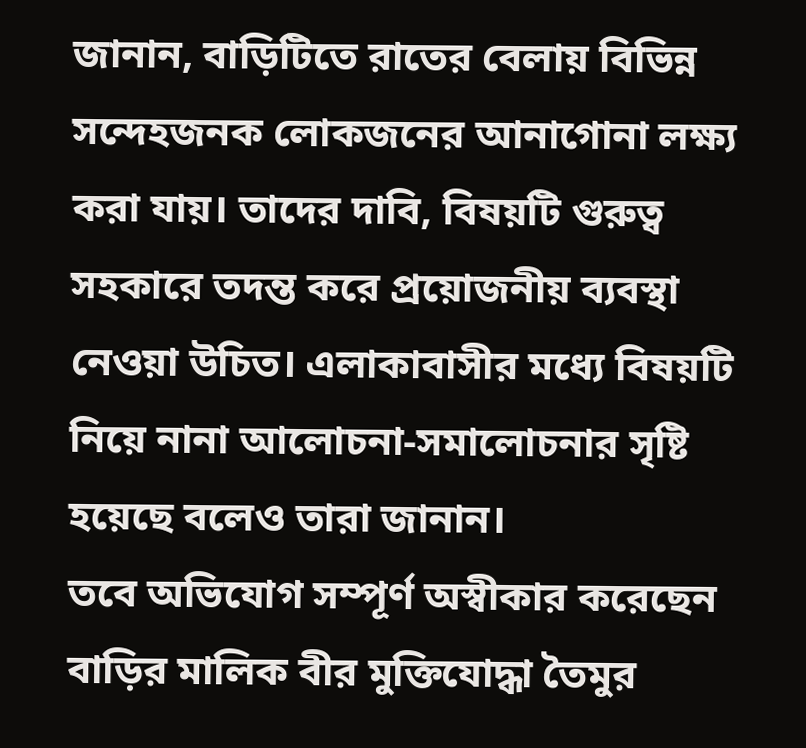জানান, বাড়িটিতে রাতের বেলায় বিভিন্ন সন্দেহজনক লোকজনের আনাগোনা লক্ষ্য করা যায়। তাদের দাবি, বিষয়টি গুরুত্ব সহকারে তদন্ত করে প্রয়োজনীয় ব্যবস্থা নেওয়া উচিত। এলাকাবাসীর মধ্যে বিষয়টি নিয়ে নানা আলোচনা-সমালোচনার সৃষ্টি হয়েছে বলেও তারা জানান।
তবে অভিযোগ সম্পূর্ণ অস্বীকার করেছেন বাড়ির মালিক বীর মুক্তিযোদ্ধা তৈমুর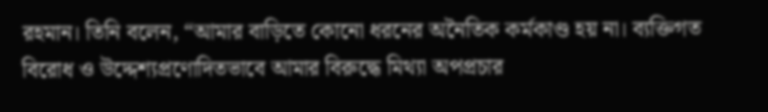রহমান। তিনি বলেন, “আমার বাড়িতে কোনো ধরনের অনৈতিক কর্মকাণ্ড হয় না। ব্যক্তিগত বিরোধ ও উদ্দেশ্যপ্রণোদিতভাবে আমার বিরুদ্ধে মিথ্যা অপপ্রচার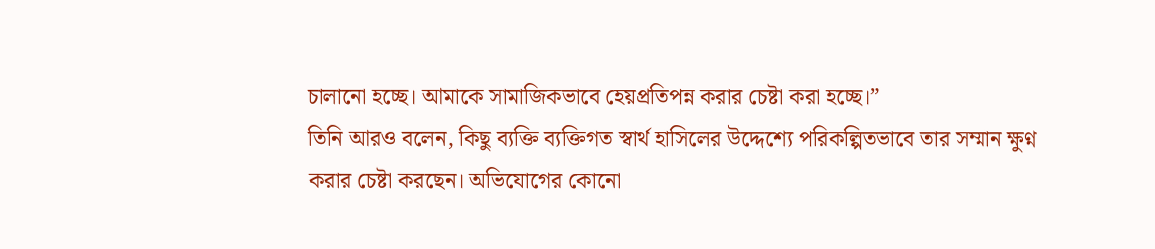চালানো হচ্ছে। আমাকে সামাজিকভাবে হেয়প্রতিপন্ন করার চেষ্টা করা হচ্ছে।”
তিনি আরও বলেন, কিছু ব্যক্তি ব্যক্তিগত স্বার্থ হাসিলের উদ্দেশ্যে পরিকল্পিতভাবে তার সম্মান ক্ষুণ্ন করার চেষ্টা করছেন। অভিযোগের কোনো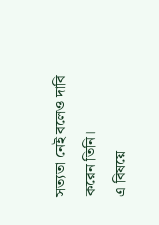সত্যতা নেই বলেও দাবি করেন তিনি।
এ বিষয়ে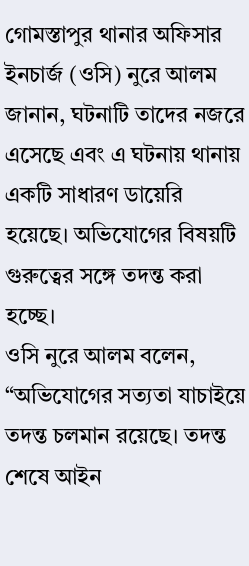গোমস্তাপুর থানার অফিসার ইনচার্জ (ওসি) নুরে আলম জানান, ঘটনাটি তাদের নজরে এসেছে এবং এ ঘটনায় থানায় একটি সাধারণ ডায়েরি হয়েছে। অভিযোগের বিষয়টি গুরুত্বের সঙ্গে তদন্ত করা হচ্ছে।
ওসি নুরে আলম বলেন, “অভিযোগের সত্যতা যাচাইয়ে তদন্ত চলমান রয়েছে। তদন্ত শেষে আইন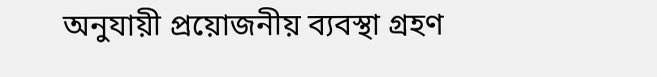অনুযায়ী প্রয়োজনীয় ব্যবস্থা গ্রহণ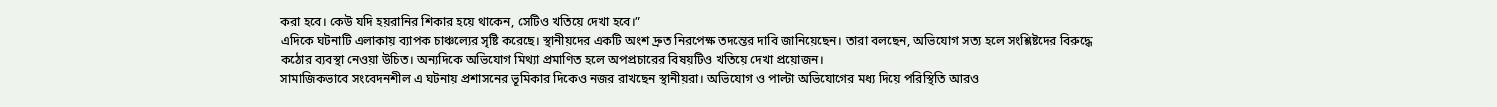করা হবে। কেউ যদি হয়রানির শিকার হয়ে থাকেন, সেটিও খতিয়ে দেখা হবে।”
এদিকে ঘটনাটি এলাকায় ব্যাপক চাঞ্চল্যের সৃষ্টি করেছে। স্থানীয়দের একটি অংশ দ্রুত নিরপেক্ষ তদন্তের দাবি জানিয়েছেন। তারা বলছেন, অভিযোগ সত্য হলে সংশ্লিষ্টদের বিরুদ্ধে কঠোর ব্যবস্থা নেওয়া উচিত। অন্যদিকে অভিযোগ মিথ্যা প্রমাণিত হলে অপপ্রচারের বিষয়টিও খতিয়ে দেখা প্রয়োজন।
সামাজিকভাবে সংবেদনশীল এ ঘটনায় প্রশাসনের ভূমিকার দিকেও নজর রাখছেন স্থানীয়রা। অভিযোগ ও পাল্টা অভিযোগের মধ্য দিয়ে পরিস্থিতি আরও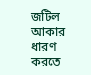জটিল আকার ধারণ করতে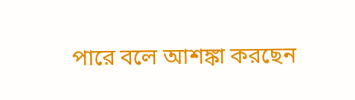পারে বলে আশঙ্কা করছেন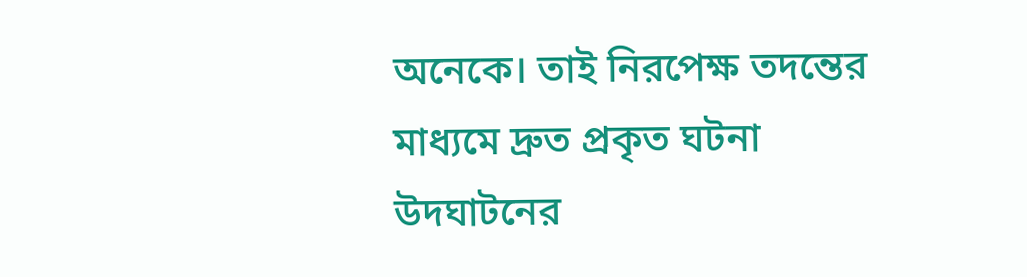অনেকে। তাই নিরপেক্ষ তদন্তের মাধ্যমে দ্রুত প্রকৃত ঘটনা উদঘাটনের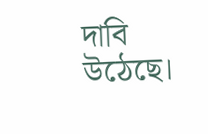দাবি উঠেছে।